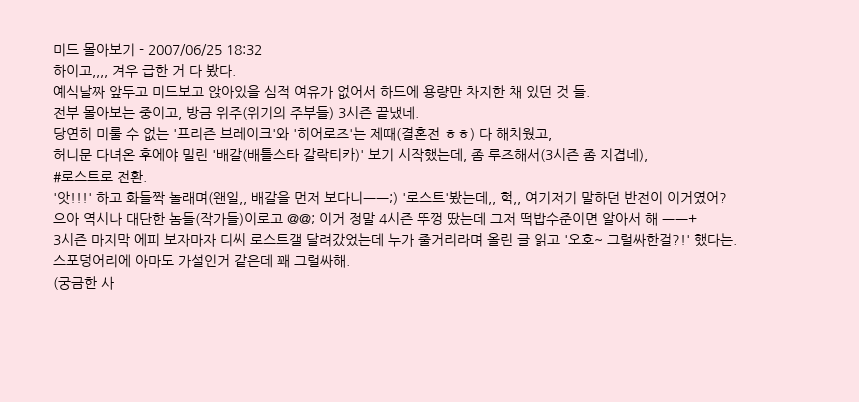미드 몰아보기 - 2007/06/25 18:32
하이고,,,, 겨우 급한 거 다 봤다.
예식날짜 앞두고 미드보고 앉아있을 심적 여유가 없어서 하드에 용량만 차지한 채 있던 것 들.
전부 몰아보는 중이고, 방금 위주(위기의 주부들) 3시즌 끝냈네.
당연히 미룰 수 없는 '프리즌 브레이크'와 '히어로즈'는 제때(결혼전 ㅎㅎ) 다 해치웠고,
허니문 다녀온 후에야 밀린 '배갈(배틀스타 갈락티카)' 보기 시작했는데, 좀 루즈해서(3시즌 좀 지겹네),
#로스트로 전환.
'앗!!!' 하고 화들짝 놀래며(왠일,, 배갈을 먼저 보다니ㅡㅡ;) '로스트'봤는데,, 헉,, 여기저기 말하던 반전이 이거였어?
으아 역시나 대단한 놈들(작가들)이로고 @@; 이거 정말 4시즌 뚜껑 땄는데 그저 떡밥수준이면 알아서 해 ㅡㅡ+
3시즌 마지막 에피 보자마자 디씨 로스트갤 달려갔었는데 누가 줄거리라며 올린 글 읽고 '오호~ 그럴싸한걸?!' 했다는.
스포덩어리에 아마도 가설인거 같은데 꽤 그럴싸해.
(궁금한 사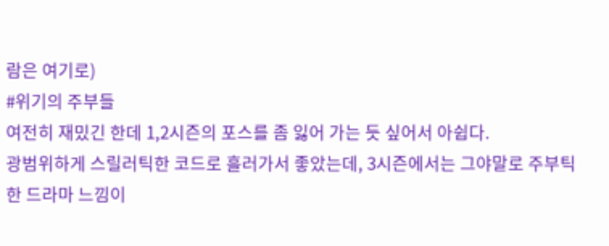람은 여기로)
#위기의 주부들
여전히 재밌긴 한데 1,2시즌의 포스를 좀 잃어 가는 듯 싶어서 아쉽다.
광범위하게 스릴러틱한 코드로 흘러가서 좋았는데, 3시즌에서는 그야말로 주부틱한 드라마 느낌이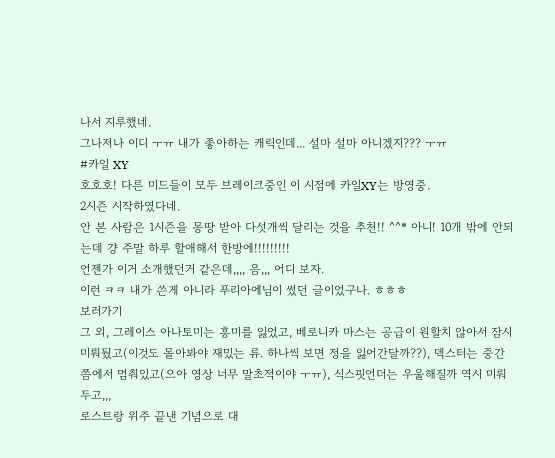나서 지루했네.
그나저나 이디 ㅜㅠ 내가 좋아하는 캐릭인데... 설마 설마 아니겠지??? ㅜㅠ
#카일 XY
호호호! 다른 미드들이 모두 브레이크중인 이 시점에 카일XY는 방영중.
2시즌 시작하였다네.
안 본 사람은 1시즌을 몽땅 받아 다섯개씩 달리는 것을 추천!! ^^* 아니! 10개 밖에 안되는데 걍 주말 하루 할애해서 한방에!!!!!!!!!
언젠가 이거 소개했던거 같은데,,,, 음,,, 어디 보자.
이런 ㅋㅋ 내가 쓴게 아니라 푸리아에님이 썼던 글이었구나. ㅎㅎㅎ
보러가기
그 외, 그레이스 아나토미는 흥미를 잃었고, 베로니카 마스는 공급이 원할치 않아서 잠시 미뤄뒀고(이것도 몰아봐야 재밌는 류. 하나씩 보면 정을 잃어간달까??), 덱스터는 중간쯤에서 멈춰있고(으아 영상 너무 말초적이야 ㅜㅠ), 식스핏언더는 우울해질까 역시 미뤄두고,,,
로스트랑 위주 끝낸 기념으로 대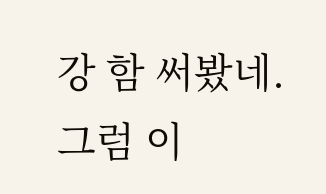강 함 써봤네.
그럼 이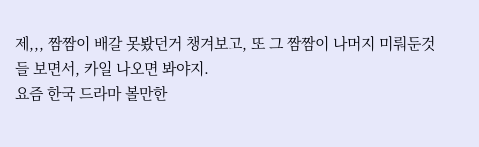제,,, 짬짬이 배갈 못봤던거 챙겨보고, 또 그 짬짬이 나머지 미뤄둔것들 보면서, 카일 나오면 봐야지.
요즘 한국 드라마 볼만한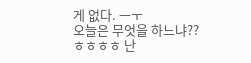게 없다. ㅡㅜ
오늘은 무엇을 하느냐??
ㅎㅎㅎㅎ 난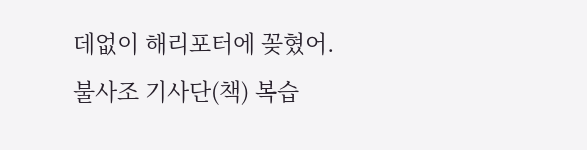데없이 해리포터에 꽂혔어.
불사조 기사단(책) 복습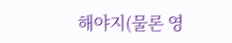해야지(물론 영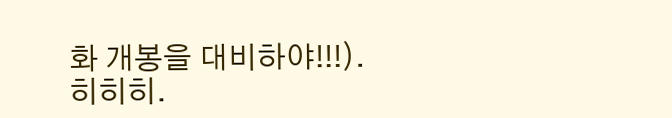화 개봉을 대비하야!!!). 히히히.